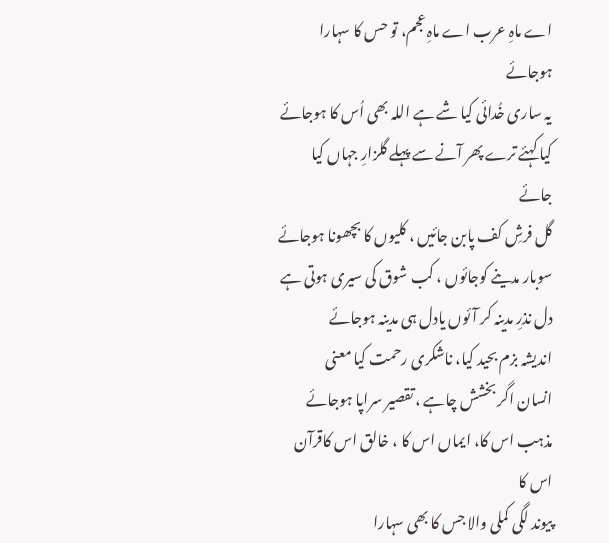اے ماہِ عرب اے ماہِ عجم، تو حس کا سہارا ہوجائے
یہ ساری خُدائی کیا شے ہے اللہ بھی اُس کا ہوجائے
کیا کہئے ترے پھر آنے سے پہلے گلزارِ جہاں کیا جائے
گل فرشِ کف پابن جائیں ، کلیوں کا بچھونا ہوجائے
سوبار مدینے کوجائوں ، کب شوق کی سیری ہوتی ہے
دل نذرِ مدینہ کر آئوں یادل ہی مدینہ ہوجائے
اندیشہ بزم بحید کیا، ناشکری رحمت کیا معنی
انسان اگر بخشش چاہے ، تقصیر سراپا ہوجائے
مذہب اس کا، ایماں اس کا ، خالق اس کاقرآن اس کا
پیوند لگی کملی والا جس کا بھی سہارا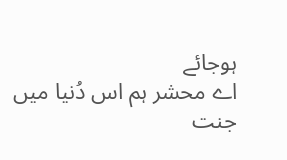ہوجائے
اے محشر ہم اس دُنیا میں جنت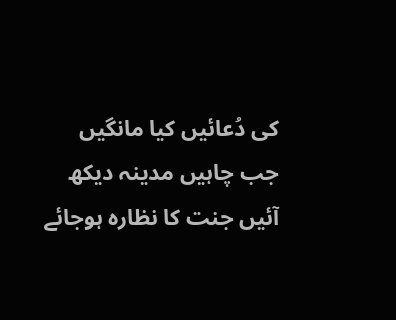کی دُعائیں کیا مانگیں
جب چاہیں مدینہ دیکھ آئیں جنت کا نظارہ ہوجائے